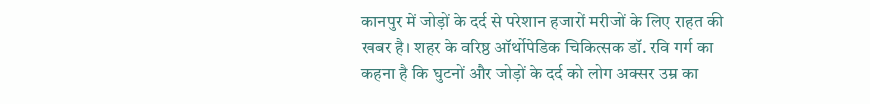कानपुर में जोड़ों के दर्द से परेशान हजारों मरीजों के लिए राहत की खबर है। शहर के वरिष्ठ ऑर्थोपेडिक चिकित्सक डॉ. रवि गर्ग का कहना है कि घुटनों और जोड़ों के दर्द को लोग अक्सर उम्र का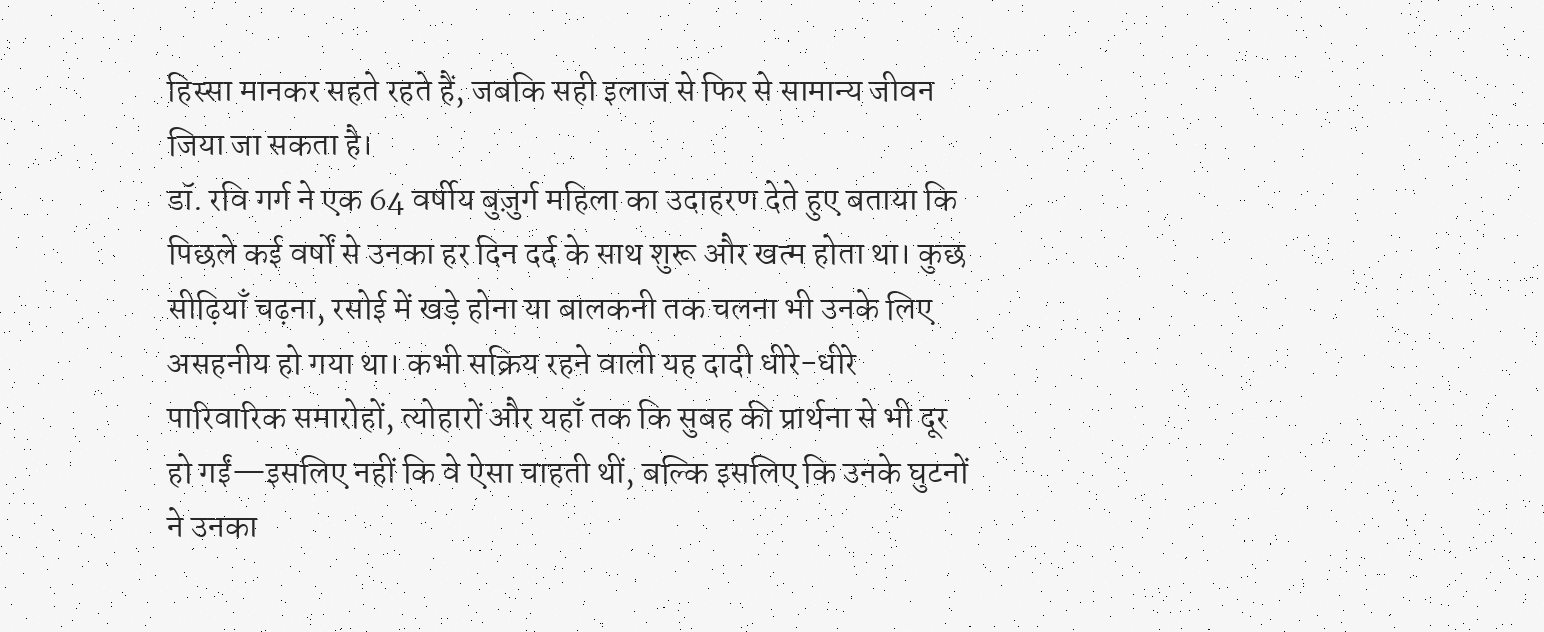हिस्सा मानकर सहते रहते हैं, जबकि सही इलाज से फिर से सामान्य जीवन जिया जा सकता है।
डॉ. रवि गर्ग ने एक 64 वर्षीय बुज़ुर्ग महिला का उदाहरण देते हुए बताया कि पिछले कई वर्षों से उनका हर दिन दर्द के साथ शुरू और खत्म होता था। कुछ सीढ़ियाँ चढ़ना, रसोई में खड़े होना या बालकनी तक चलना भी उनके लिए असहनीय हो गया था। कभी सक्रिय रहने वाली यह दादी धीरे-धीरे पारिवारिक समारोहों, त्योहारों और यहाँ तक कि सुबह की प्रार्थना से भी दूर हो गईं—इसलिए नहीं कि वे ऐसा चाहती थीं, बल्कि इसलिए कि उनके घुटनों ने उनका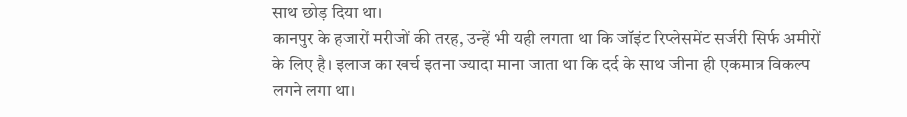साथ छोड़ दिया था।
कानपुर के हजारों मरीजों की तरह, उन्हें भी यही लगता था कि जॉइंट रिप्लेसमेंट सर्जरी सिर्फ अमीरों के लिए है। इलाज का खर्च इतना ज्यादा माना जाता था कि दर्द के साथ जीना ही एकमात्र विकल्प लगने लगा था।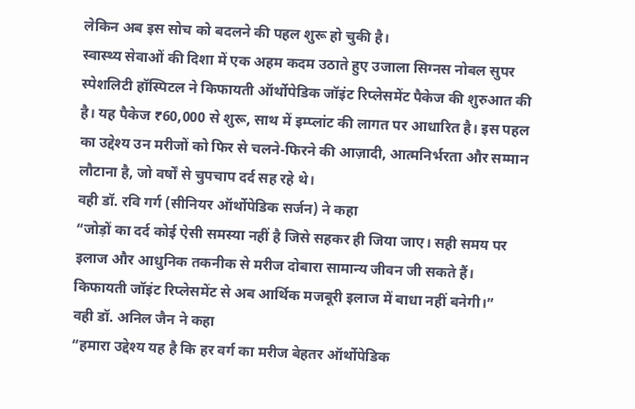लेकिन अब इस सोच को बदलने की पहल शुरू हो चुकी है।
स्वास्थ्य सेवाओं की दिशा में एक अहम कदम उठाते हुए उजाला सिग्नस नोबल सुपर स्पेशलिटी हॉस्पिटल ने किफायती ऑर्थोपेडिक जॉइंट रिप्लेसमेंट पैकेज की शुरुआत की है। यह पैकेज ₹60,000 से शुरू, साथ में इम्प्लांट की लागत पर आधारित है। इस पहल का उद्देश्य उन मरीजों को फिर से चलने-फिरने की आज़ादी, आत्मनिर्भरता और सम्मान लौटाना है, जो वर्षों से चुपचाप दर्द सह रहे थे।
वही डॉ. रवि गर्ग (सीनियर ऑर्थोपेडिक सर्जन) ने कहा
“जोड़ों का दर्द कोई ऐसी समस्या नहीं है जिसे सहकर ही जिया जाए। सही समय पर इलाज और आधुनिक तकनीक से मरीज दोबारा सामान्य जीवन जी सकते हैं। किफायती जॉइंट रिप्लेसमेंट से अब आर्थिक मजबूरी इलाज में बाधा नहीं बनेगी।”
वही डॉ. अनिल जैन ने कहा
“हमारा उद्देश्य यह है कि हर वर्ग का मरीज बेहतर ऑर्थोपेडिक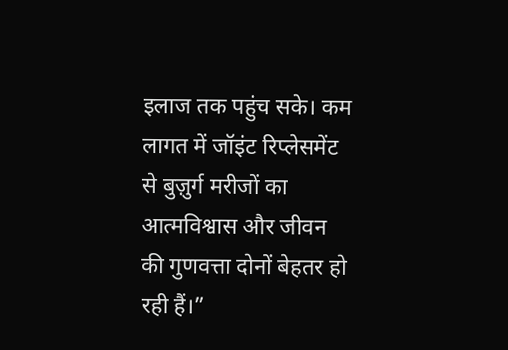इलाज तक पहुंच सके। कम लागत में जॉइंट रिप्लेसमेंट से बुज़ुर्ग मरीजों का आत्मविश्वास और जीवन की गुणवत्ता दोनों बेहतर हो रही हैं।”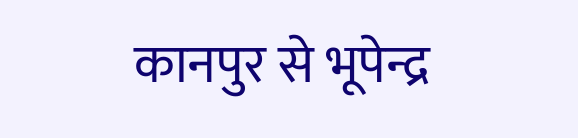कानपुर से भूपेन्द्र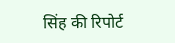सिंह की रिपोर्ट